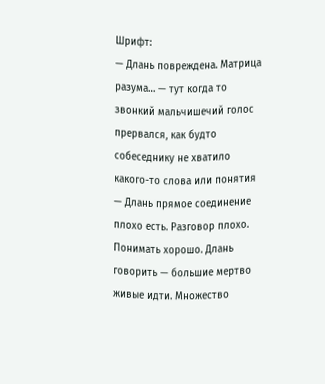Шрифт:
— Длань повреждена. Матрица разума… — тут когда то звонкий мальчишечий голос прервался, как будто собеседнику не хватило какого-то слова или понятия — Длань прямое соединение плохо есть. Разговор плохо. Понимать хорошо. Длань говорить — большие мертво живые идти. Множество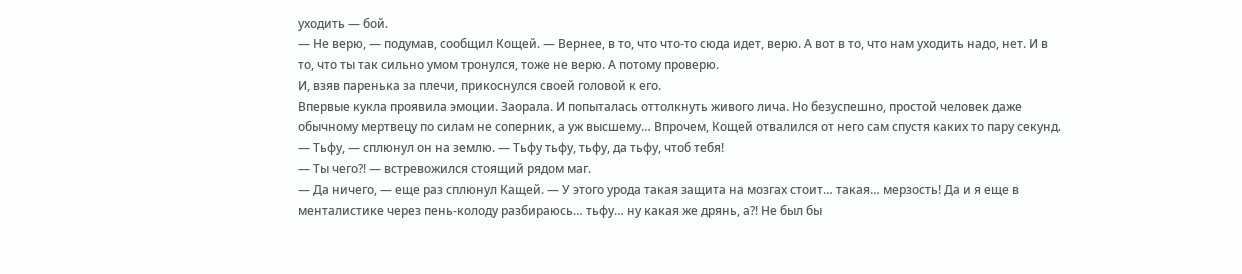уходить — бой.
— Не верю, — подумав, сообщил Кощей. — Вернее, в то, что что-то сюда идет, верю. А вот в то, что нам уходить надо, нет. И в то, что ты так сильно умом тронулся, тоже не верю. А потому проверю.
И, взяв паренька за плечи, прикоснулся своей головой к его.
Впервые кукла проявила эмоции. Заорала. И попыталась оттолкнуть живого лича. Но безуспешно, простой человек даже обычному мертвецу по силам не соперник, а уж высшему… Впрочем, Кощей отвалился от него сам спустя каких то пару секунд.
— Тьфу, — сплюнул он на землю. — Тьфу тьфу, тьфу, да тьфу, чтоб тебя!
— Ты чего?! — встревожился стоящий рядом маг.
— Да ничего, — еще раз сплюнул Кащей. — У этого урода такая защита на мозгах стоит… такая… мерзость! Да и я еще в менталистике через пень-колоду разбираюсь… тьфу… ну какая же дрянь, а?! Не был бы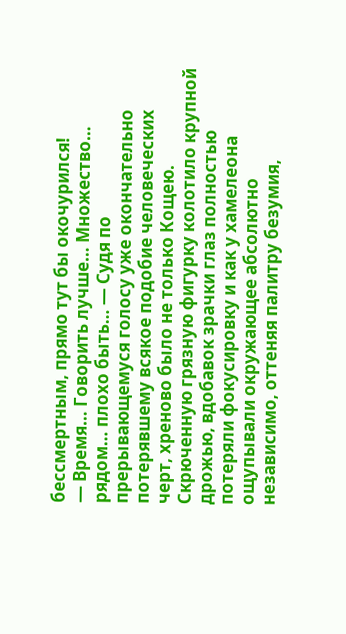бессмертным, прямо тут бы окочурился!
— Время… Говорить лучше… Множество… рядом… плохо быть… — Судя по прерывающемуся голосу уже окончательно потерявшему всякое подобие человеческих черт, хреново было не только Кощею. Скрюченную грязную фигурку колотило крупной дрожью, вдобавок зрачки глаз полностью потеряли фокусировку и как у хамелеона ощупывали окружающее абсолютно независимо, оттеняя палитру безумия,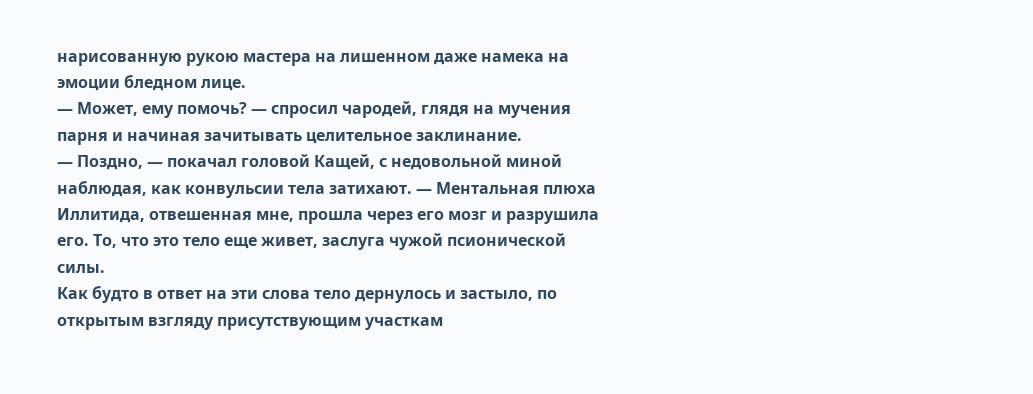нарисованную рукою мастера на лишенном даже намека на эмоции бледном лице.
— Может, ему помочь? — спросил чародей, глядя на мучения парня и начиная зачитывать целительное заклинание.
— Поздно, — покачал головой Кащей, с недовольной миной наблюдая, как конвульсии тела затихают. — Ментальная плюха Иллитида, отвешенная мне, прошла через его мозг и разрушила его. То, что это тело еще живет, заслуга чужой псионической силы.
Как будто в ответ на эти слова тело дернулось и застыло, по открытым взгляду присутствующим участкам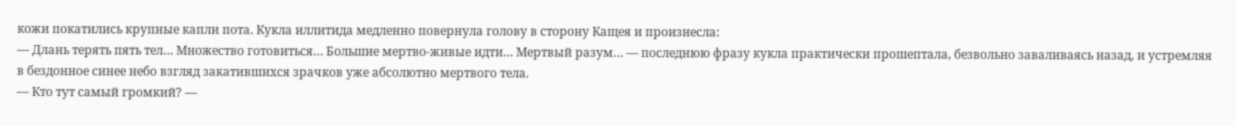кожи покатились крупные капли пота. Кукла иллитида медленно повернула голову в сторону Кащея и произнесла:
— Длань терять пять тел… Множество готовиться… Большие мертво-живые идти… Мертвый разум… — последнюю фразу кукла практически прошептала, безвольно заваливаясь назад, и устремляя в бездонное синее небо взгляд закатившихся зрачков уже абсолютно мертвого тела.
— Кто тут самый громкий? —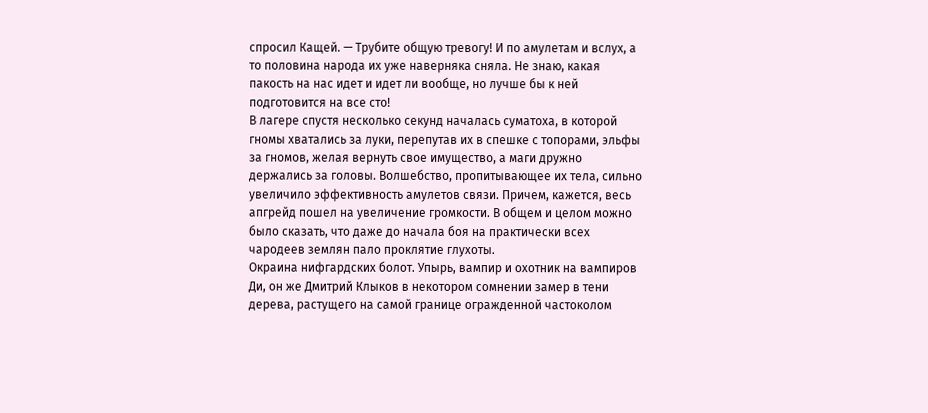спросил Кащей. — Трубите общую тревогу! И по амулетам и вслух, а то половина народа их уже наверняка сняла. Не знаю, какая пакость на нас идет и идет ли вообще, но лучше бы к ней подготовится на все сто!
В лагере спустя несколько секунд началась суматоха, в которой гномы хватались за луки, перепутав их в спешке с топорами, эльфы за гномов, желая вернуть свое имущество, а маги дружно держались за головы. Волшебство, пропитывающее их тела, сильно увеличило эффективность амулетов связи. Причем, кажется, весь апгрейд пошел на увеличение громкости. В общем и целом можно было сказать, что даже до начала боя на практически всех чародеев землян пало проклятие глухоты.
Окраина нифгардских болот. Упырь, вампир и охотник на вампиров
Ди, он же Дмитрий Клыков в некотором сомнении замер в тени дерева, растущего на самой границе огражденной частоколом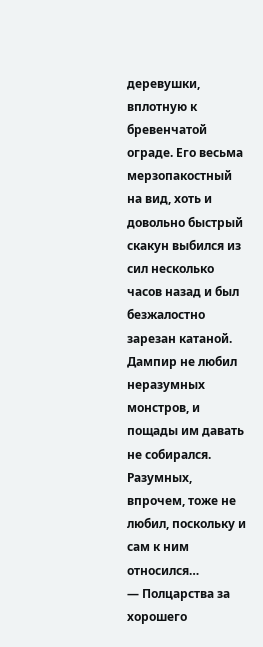деревушки, вплотную к бревенчатой ограде. Его весьма мерзопакостный на вид, хоть и довольно быстрый скакун выбился из сил несколько часов назад и был безжалостно зарезан катаной. Дампир не любил неразумных монстров, и пощады им давать не собирался. Разумных, впрочем, тоже не любил, поскольку и сам к ним относился…
— Полцарства за хорошего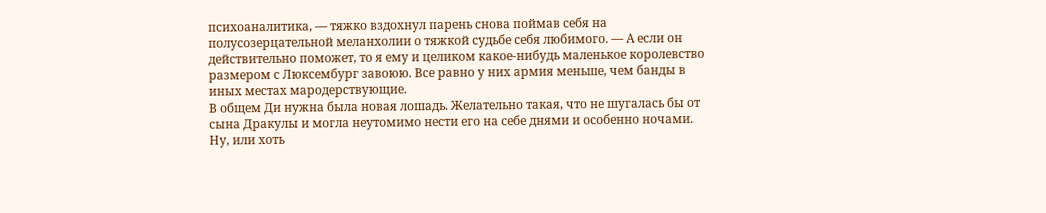психоаналитика, — тяжко вздохнул парень снова поймав себя на полусозерцательной меланхолии о тяжкой судьбе себя любимого. — А если он действительно поможет, то я ему и целиком какое-нибудь маленькое королевство размером с Люксембург завоюю. Все равно у них армия меньше, чем банды в иных местах мародерствующие.
В общем Ди нужна была новая лошадь. Желательно такая, что не шугалась бы от сына Дракулы и могла неутомимо нести его на себе днями и особенно ночами. Ну, или хоть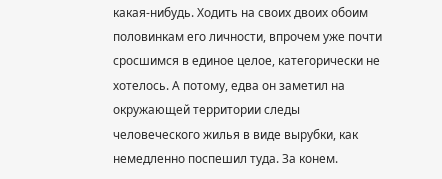какая-нибудь. Ходить на своих двоих обоим половинкам его личности, впрочем уже почти сросшимся в единое целое, категорически не хотелось. А потому, едва он заметил на окружающей территории следы человеческого жилья в виде вырубки, как немедленно поспешил туда. За конем.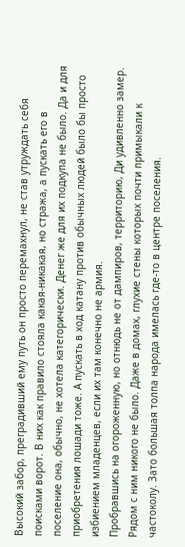Высокий забор, преградивший ему путь он просто перемахнул, не став утруждать себя поисками ворот. В них как правило стояла какая-никакая, но стража, а пускать его в поселение она, обычно, не хотела категорически. Денег же для их подкупа не было. Да и для приобретения лошади тоже. А пускать в ход катану против обычных людей было бы просто избиением младенцев, если их там конечно не армия.
Пробравшись на огороженную, но отнюдь не от дампиров, территорию, Ди удивленно замер. Рядом с ним никого не было. Даже в домах, глухие стены которых почти примыкали к частоколу. Зато большая толпа народа имелась где-то в центре поселения.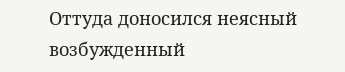Оттуда доносился неясный возбужденный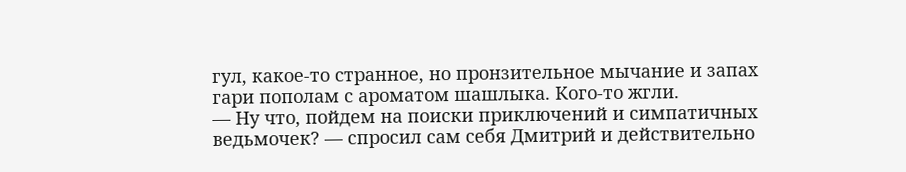гул, какое-то странное, но пронзительное мычание и запах гари пополам с ароматом шашлыка. Кого-то жгли.
— Ну что, пойдем на поиски приключений и симпатичных ведьмочек? — спросил сам себя Дмитрий и действительно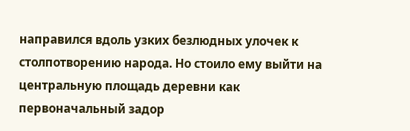направился вдоль узких безлюдных улочек к столпотворению народа. Но стоило ему выйти на центральную площадь деревни как первоначальный задор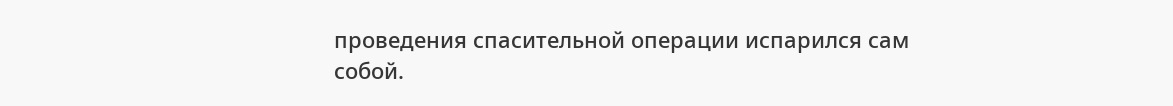проведения спасительной операции испарился сам собой.